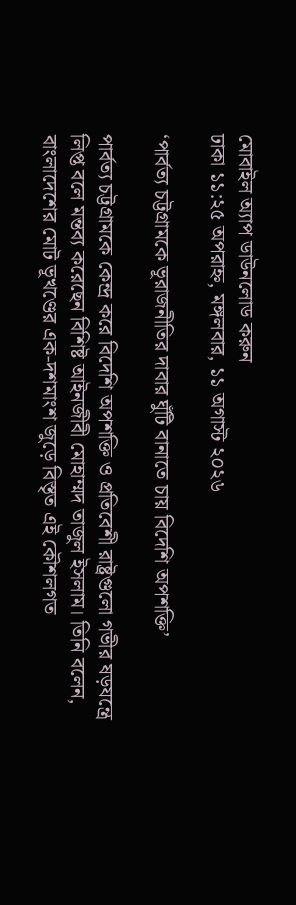মোবাইল অ্যাপ ডাউনলোড করুন
ঢাকা ১১:২৫ অপরাহ্ন, মঙ্গলবার, ১১ অগাস্ট ২০২৬

‘পার্বত্য চট্টগ্রামকে ভূরাজনীতির দাবার ঘুঁটি বানাতে চায় বিদেশি অপশক্তি’

পার্বত্য চট্টগ্রামকে কেন্দ্র করে বিদেশি অপশক্তি ও প্রতিবেশী রাষ্ট্রগুলো গভীর ষড়যন্ত্রে লিপ্ত বলে মন্তব্য করেছেন বিশিষ্ট আইনজীবী মোহাম্মদ তাজুল ইসলাম। তিনি বলেন, বাংলাদেশের মোট ভূখণ্ডের এক-দশমাংশ জুড়ে বিস্তৃত এই কৌশলগত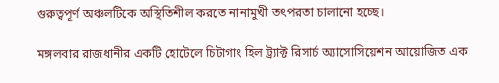গুরুত্বপূর্ণ অঞ্চলটিকে অস্থিতিশীল করতে নানামুখী তৎপরতা চালানো হচ্ছে।

মঙ্গলবার রাজধানীর একটি হোটেলে চিটাগাং হিল ট্র্যাক্ট রিসার্চ অ্যাসোসিয়েশন আয়োজিত এক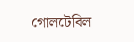গোলটেবিল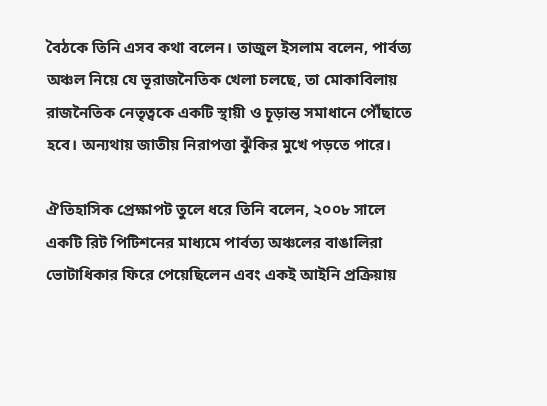বৈঠকে তিনি এসব কথা বলেন। তাজুল ইসলাম বলেন, পার্বত্য অঞ্চল নিয়ে যে ভূরাজনৈতিক খেলা চলছে, তা মোকাবিলায় রাজনৈতিক নেতৃত্বকে একটি স্থায়ী ও চূড়ান্ত সমাধানে পৌঁছাতে হবে। অন্যথায় জাতীয় নিরাপত্তা ঝুঁকির মুখে পড়তে পারে।

ঐতিহাসিক প্রেক্ষাপট তুলে ধরে তিনি বলেন, ২০০৮ সালে একটি রিট পিটিশনের মাধ্যমে পার্বত্য অঞ্চলের বাঙালিরা ভোটাধিকার ফিরে পেয়েছিলেন এবং একই আইনি প্রক্রিয়ায়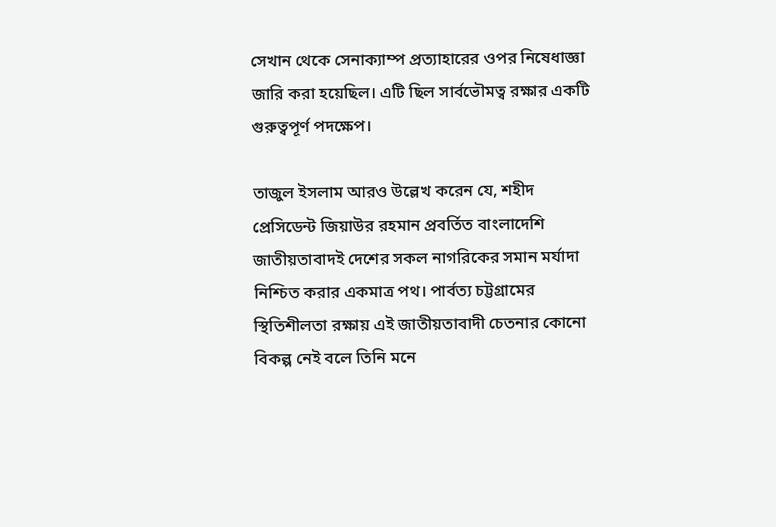সেখান থেকে সেনাক্যাম্প প্রত্যাহারের ওপর নিষেধাজ্ঞা জারি করা হয়েছিল। এটি ছিল সার্বভৌমত্ব রক্ষার একটি গুরুত্বপূর্ণ পদক্ষেপ।

তাজুল ইসলাম আরও উল্লেখ করেন যে, শহীদ প্রেসিডেন্ট জিয়াউর রহমান প্রবর্তিত বাংলাদেশি জাতীয়তাবাদই দেশের সকল নাগরিকের সমান মর্যাদা নিশ্চিত করার একমাত্র পথ। পার্বত্য চট্টগ্রামের স্থিতিশীলতা রক্ষায় এই জাতীয়তাবাদী চেতনার কোনো বিকল্প নেই বলে তিনি মনে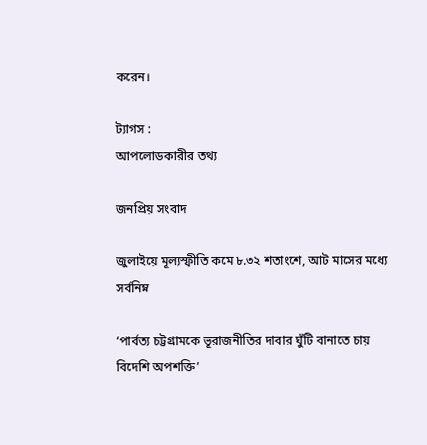করেন।

ট্যাগস :
আপলোডকারীর তথ্য

জনপ্রিয় সংবাদ

জুলাইয়ে মূল্যস্ফীতি কমে ৮.৩২ শতাংশে, আট মাসের মধ্যে সর্বনিম্ন

‘পার্বত্য চট্টগ্রামকে ভূরাজনীতির দাবার ঘুঁটি বানাতে চায় বিদেশি অপশক্তি’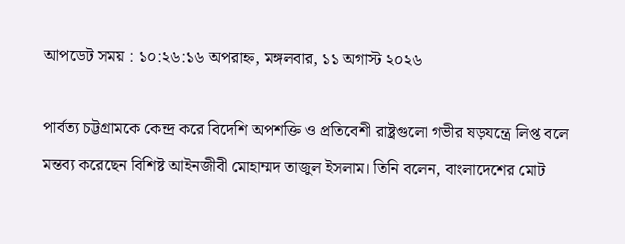আপডেট সময় : ১০:২৬:১৬ অপরাহ্ন, মঙ্গলবার, ১১ অগাস্ট ২০২৬

পার্বত্য চট্টগ্রামকে কেন্দ্র করে বিদেশি অপশক্তি ও প্রতিবেশী রাষ্ট্রগুলো গভীর ষড়যন্ত্রে লিপ্ত বলে মন্তব্য করেছেন বিশিষ্ট আইনজীবী মোহাম্মদ তাজুল ইসলাম। তিনি বলেন, বাংলাদেশের মোট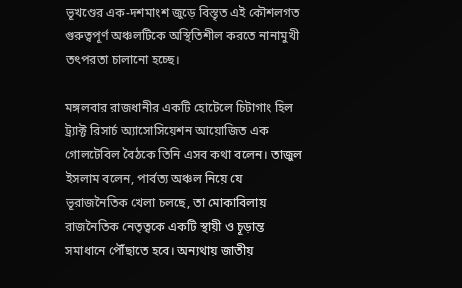ভূখণ্ডের এক-দশমাংশ জুড়ে বিস্তৃত এই কৌশলগত গুরুত্বপূর্ণ অঞ্চলটিকে অস্থিতিশীল করতে নানামুখী তৎপরতা চালানো হচ্ছে।

মঙ্গলবার রাজধানীর একটি হোটেলে চিটাগাং হিল ট্র্যাক্ট রিসার্চ অ্যাসোসিয়েশন আয়োজিত এক গোলটেবিল বৈঠকে তিনি এসব কথা বলেন। তাজুল ইসলাম বলেন, পার্বত্য অঞ্চল নিয়ে যে ভূরাজনৈতিক খেলা চলছে, তা মোকাবিলায় রাজনৈতিক নেতৃত্বকে একটি স্থায়ী ও চূড়ান্ত সমাধানে পৌঁছাতে হবে। অন্যথায় জাতীয়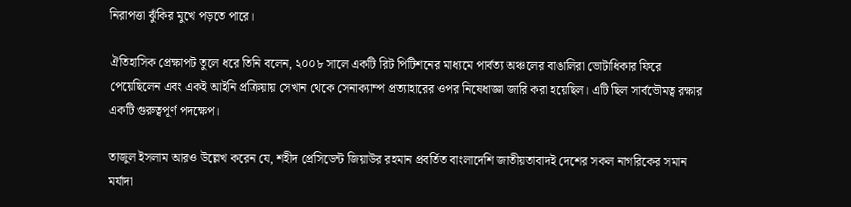নিরাপত্তা ঝুঁকির মুখে পড়তে পারে।

ঐতিহাসিক প্রেক্ষাপট তুলে ধরে তিনি বলেন, ২০০৮ সালে একটি রিট পিটিশনের মাধ্যমে পার্বত্য অঞ্চলের বাঙালিরা ভোটাধিকার ফিরে পেয়েছিলেন এবং একই আইনি প্রক্রিয়ায় সেখান থেকে সেনাক্যাম্প প্রত্যাহারের ওপর নিষেধাজ্ঞা জারি করা হয়েছিল। এটি ছিল সার্বভৌমত্ব রক্ষার একটি গুরুত্বপূর্ণ পদক্ষেপ।

তাজুল ইসলাম আরও উল্লেখ করেন যে, শহীদ প্রেসিডেন্ট জিয়াউর রহমান প্রবর্তিত বাংলাদেশি জাতীয়তাবাদই দেশের সকল নাগরিকের সমান মর্যাদা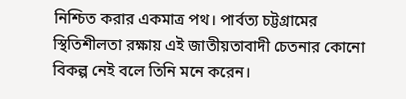নিশ্চিত করার একমাত্র পথ। পার্বত্য চট্টগ্রামের স্থিতিশীলতা রক্ষায় এই জাতীয়তাবাদী চেতনার কোনো বিকল্প নেই বলে তিনি মনে করেন।